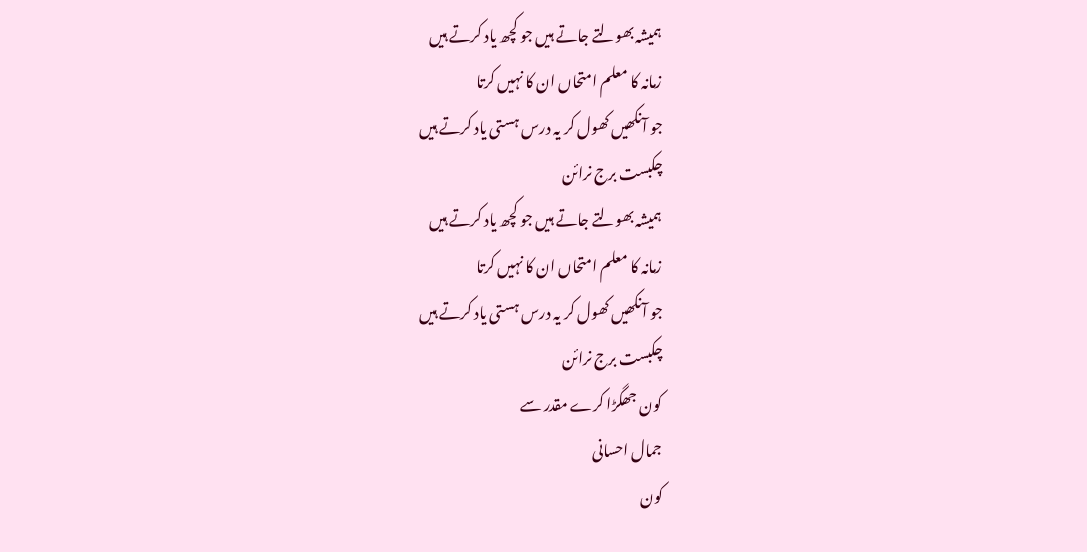ہمیشہ بھولتے جاتے ہیں جو کچھ یاد کرتے ہیں
زمانہ کا معلم امتحاں ان کا نہیں کرتا
جو آنکھیں کھول کر یہ درس ہستی یاد کرتے ہیں
چکبست برج نرائن
ہمیشہ بھولتے جاتے ہیں جو کچھ یاد کرتے ہیں
زمانہ کا معلم امتحاں ان کا نہیں کرتا
جو آنکھیں کھول کر یہ درس ہستی یاد کرتے ہیں
چکبست برج نرائن
کون جھگڑا کرے مقدر سے
جمال احسانی
کون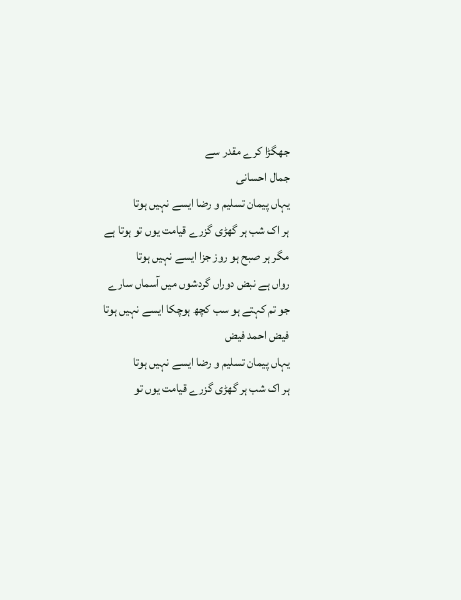جھگڑا کرے مقدر سے
جمال احسانی
یہاں پیمان تسلیم و رضا ایسے نہیں ہوتا
ہر اک شب ہر گھڑی گزرے قیامت یوں تو ہوتا ہے
مگر ہر صبح ہو روز جزا ایسے نہیں ہوتا
رواں ہے نبض دوراں گردشوں میں آسماں سارے
جو تم کہتے ہو سب کچھ ہوچکا ایسے نہیں ہوتا
فیض احمد فیض
یہاں پیمان تسلیم و رضا ایسے نہیں ہوتا
ہر اک شب ہر گھڑی گزرے قیامت یوں تو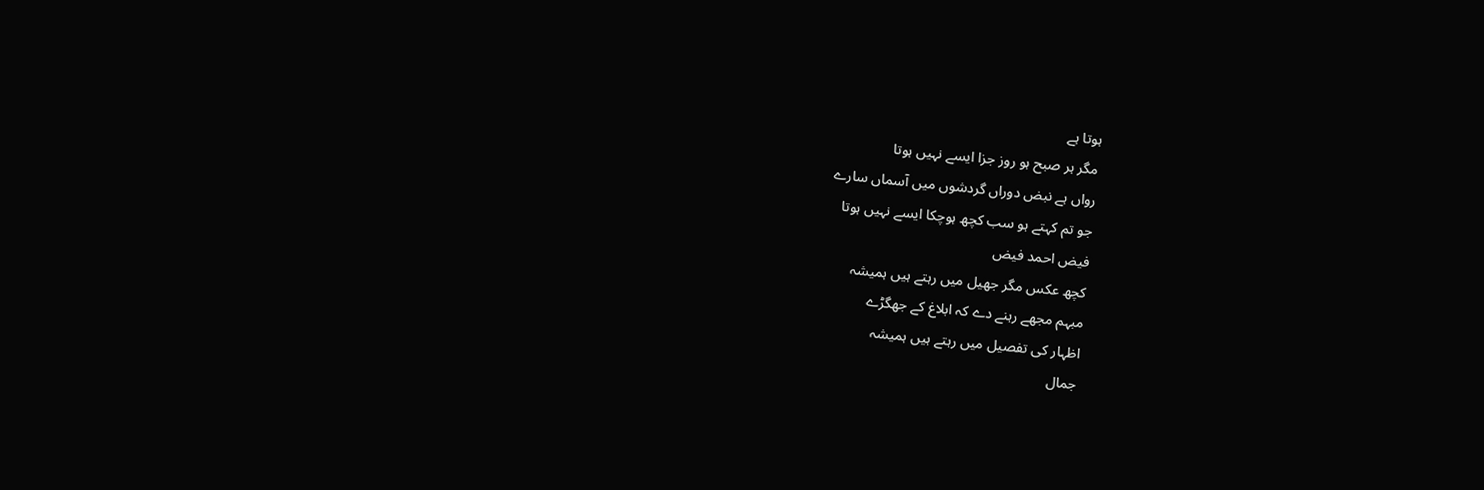ہوتا ہے
مگر ہر صبح ہو روز جزا ایسے نہیں ہوتا
رواں ہے نبض دوراں گردشوں میں آسماں سارے
جو تم کہتے ہو سب کچھ ہوچکا ایسے نہیں ہوتا
فیض احمد فیض
کچھ عکس مگر جھیل میں رہتے ہیں ہمیشہ
مبہم مجھے رہنے دے کہ ابلاغ کے جھگڑے
اظہار کی تفصیل میں رہتے ہیں ہمیشہ
جمال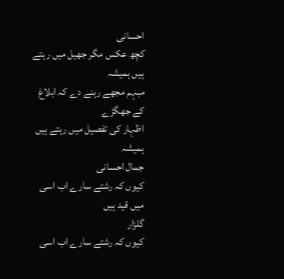احسانی
کچھ عکس مگر جھیل میں رہتے ہیں ہمیشہ
مبہم مجھے رہنے دے کہ ابلاغ کے جھگڑے
اظہار کی تفصیل میں رہتے ہیں ہمیشہ
جمال احسانی
کیوں کہ رشتے سارے اب اسی میں قید ہیں
گلزار
کیوں کہ رشتے سارے اب اسی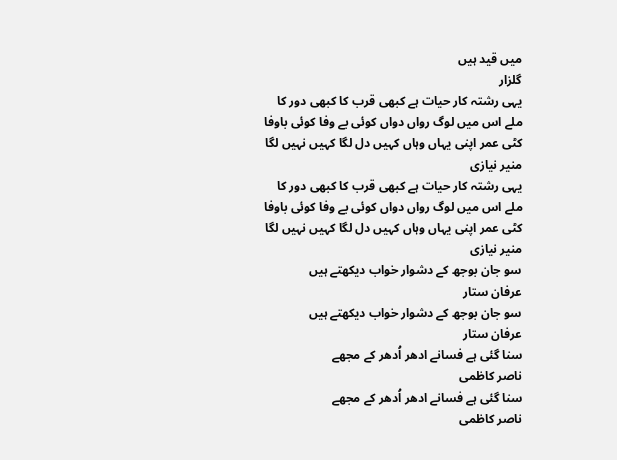میں قید ہیں
گلزار
یہی رشتہ کار حیات ہے کبھی قرب کا کبھی دور کا
ملے اس میں لوگ رواں دواں کوئی بے وفا کوئی باوفا
کٹی عمر اپنی یہاں وہاں کہیں دل لگا کہیں نہیں لگا
منیر نیازی
یہی رشتہ کار حیات ہے کبھی قرب کا کبھی دور کا
ملے اس میں لوگ رواں دواں کوئی بے وفا کوئی باوفا
کٹی عمر اپنی یہاں وہاں کہیں دل لگا کہیں نہیں لگا
منیر نیازی
سو جان بوجھ کے دشوار خواب دیکھتے ہیں
عرفان ستار
سو جان بوجھ کے دشوار خواب دیکھتے ہیں
عرفان ستار
سنا گئی ہے فسانے ادھر اُدھر کے مجھے
ناصر کاظمی
سنا گئی ہے فسانے ادھر اُدھر کے مجھے
ناصر کاظمی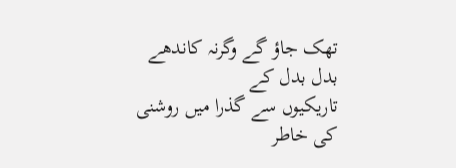تھک جاؤ گے وگرنہ کاندھے بدل بدل کے
تاریکیوں سے گذرا میں روشنی کی خاطر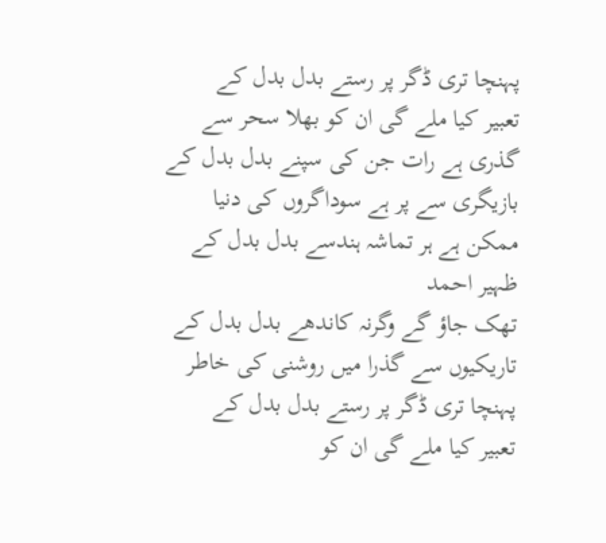پہنچا تری ڈگر پر رستے بدل بدل کے
تعبیر کیا ملے گی ان کو بھلا سحر سے
گذری ہے رات جن کی سپنے بدل بدل کے
بازیگری سے پر ہے سوداگروں کی دنیا
ممکن ہے ہر تماشہ ہندسے بدل بدل کے
ظہیر احمد
تھک جاؤ گے وگرنہ کاندھے بدل بدل کے
تاریکیوں سے گذرا میں روشنی کی خاطر
پہنچا تری ڈگر پر رستے بدل بدل کے
تعبیر کیا ملے گی ان کو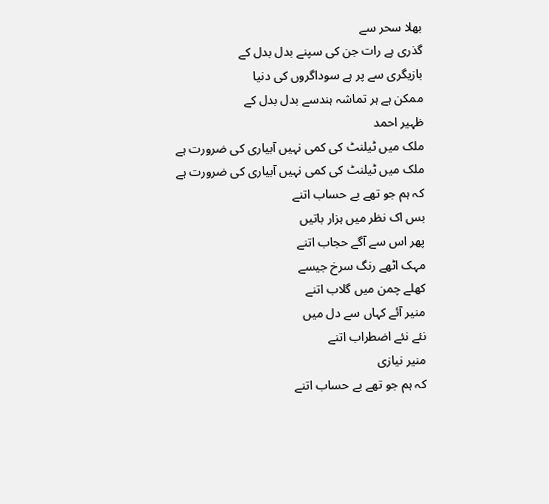بھلا سحر سے
گذری ہے رات جن کی سپنے بدل بدل کے
بازیگری سے پر ہے سوداگروں کی دنیا
ممکن ہے ہر تماشہ ہندسے بدل بدل کے
ظہیر احمد
ملک میں ٹیلنٹ کی کمی نہیں آبیاری کی ضرورت ہے
ملک میں ٹیلنٹ کی کمی نہیں آبیاری کی ضرورت ہے
کہ ہم جو تھے بے حساب اتنے
بس اک نظر میں ہزار باتیں
پھر اس سے آگے حجاب اتنے
مہک اٹھے رنگ سرخ جیسے
کھلے چمن میں گلاب اتنے
منیر آئے کہاں سے دل میں
نئے نئے اضطراب اتنے
منیر نیازی
کہ ہم جو تھے بے حساب اتنے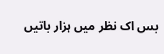بس اک نظر میں ہزار باتیں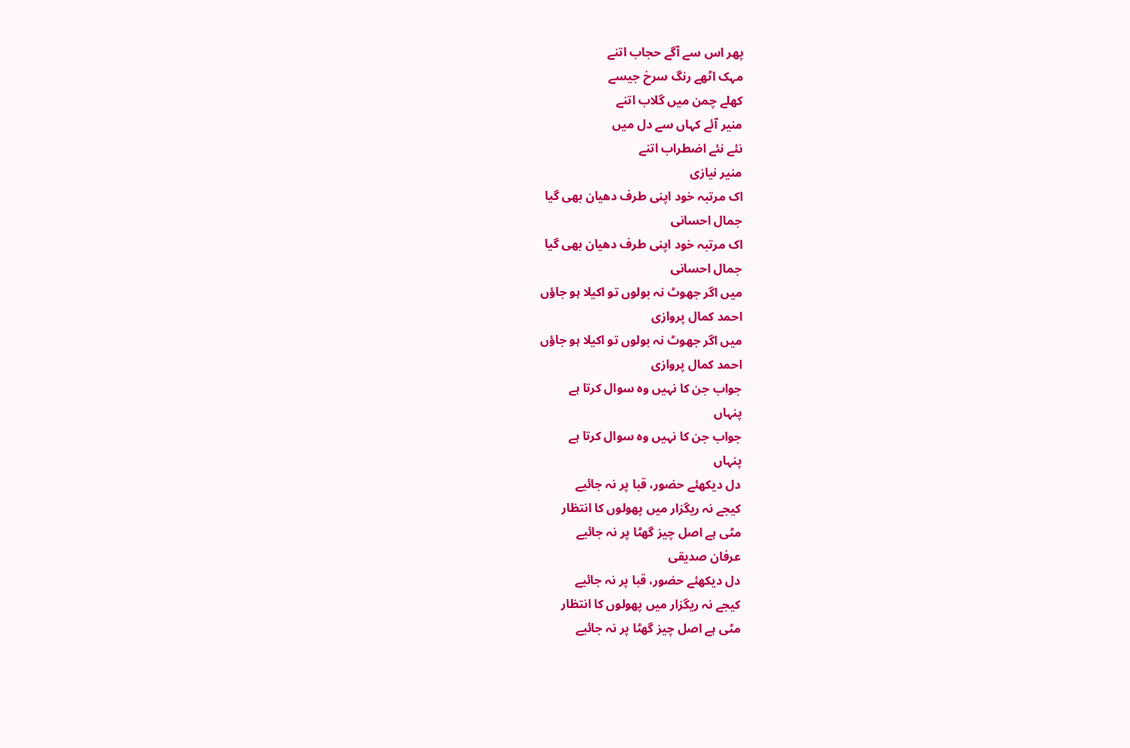پھر اس سے آگے حجاب اتنے
مہک اٹھے رنگ سرخ جیسے
کھلے چمن میں گلاب اتنے
منیر آئے کہاں سے دل میں
نئے نئے اضطراب اتنے
منیر نیازی
اک مرتبہ خود اپنی طرف دھیان بھی گیا
جمال احسانی
اک مرتبہ خود اپنی طرف دھیان بھی گیا
جمال احسانی
میں اگر جھوٹ نہ بولوں تو اکیلا ہو جاؤں
احمد کمال پروازی
میں اگر جھوٹ نہ بولوں تو اکیلا ہو جاؤں
احمد کمال پروازی
جواب جن کا نہیں وہ سوال کرتا ہے
پنہاں
جواب جن کا نہیں وہ سوال کرتا ہے
پنہاں
دل دیکھئے حضور، قبا پر نہ جائیے
کیجے نہ ریگزار میں پھولوں کا انتظار
مٹی ہے اصل چیز گھٹا پر نہ جائیے
عرفان صدیقی
دل دیکھئے حضور، قبا پر نہ جائیے
کیجے نہ ریگزار میں پھولوں کا انتظار
مٹی ہے اصل چیز گھٹا پر نہ جائیے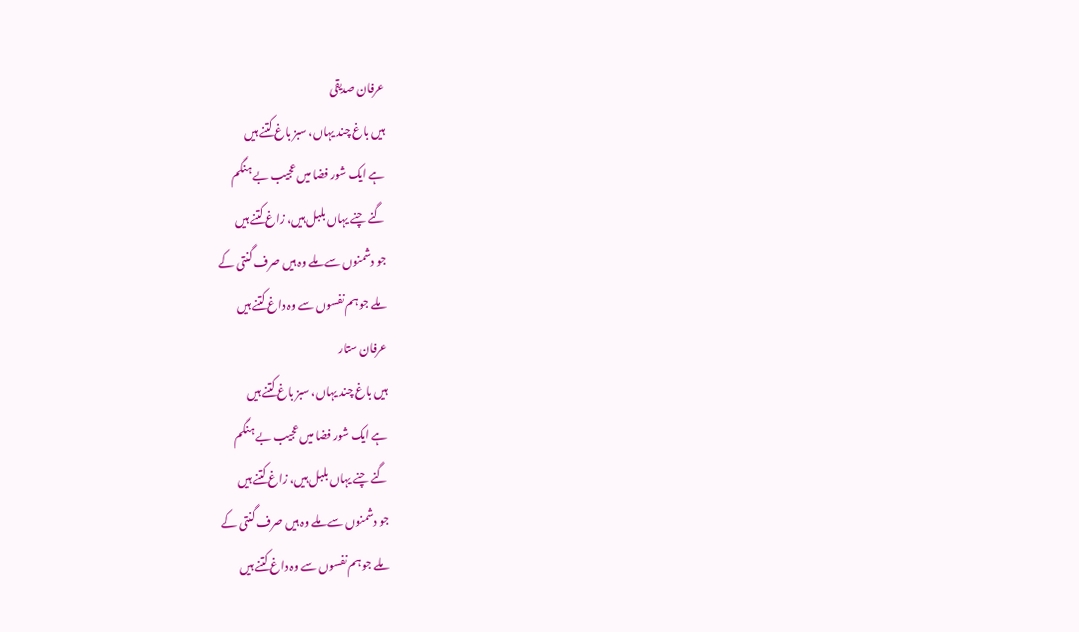عرفان صدیقی
ہیں باغ چند یہاں، سبز باغ کتنے ہیں
ہے ایک شور فضا میں عجیب بے ہنگم
گنے چنے یہاں بلبل ہیں، زاغ کتنے ہیں
جو دشمنوں سے ملے وہ ہیں صرف گنتی کے
ملے جو ہم نفسوں سے وہ داغ کتنے ہیں
عرفان ستار
ہیں باغ چند یہاں، سبز باغ کتنے ہیں
ہے ایک شور فضا میں عجیب بے ہنگم
گنے چنے یہاں بلبل ہیں، زاغ کتنے ہیں
جو دشمنوں سے ملے وہ ہیں صرف گنتی کے
ملے جو ہم نفسوں سے وہ داغ کتنے ہیں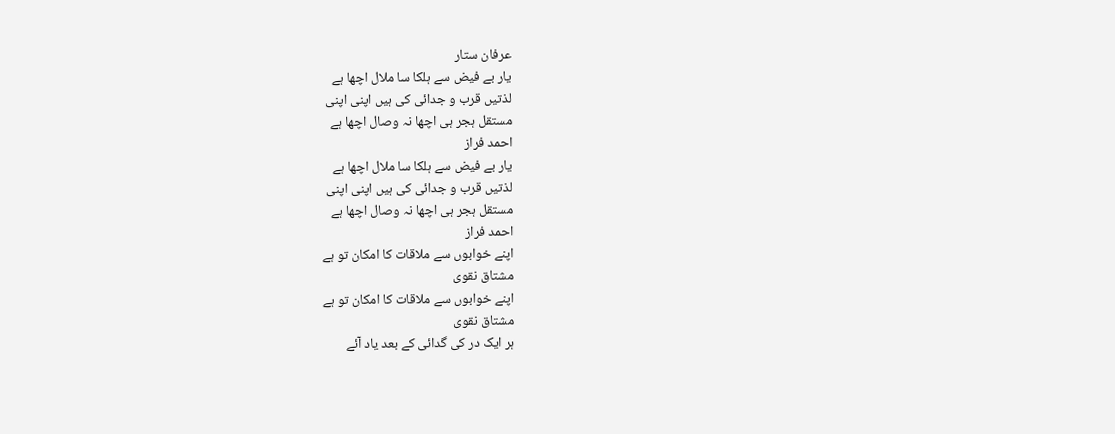عرفان ستار
یار بے فیض سے ہلکا سا ملال اچھا ہے
لذتیں قرب و جدائی کی ہیں اپنی اپنی
مستقل ہجر ہی اچھا نہ وصال اچھا ہے
احمد فراز
یار بے فیض سے ہلکا سا ملال اچھا ہے
لذتیں قرب و جدائی کی ہیں اپنی اپنی
مستقل ہجر ہی اچھا نہ وصال اچھا ہے
احمد فراز
اپنے خوابوں سے ملاقات کا امکان تو ہے
مشتاق نقوی
اپنے خوابوں سے ملاقات کا امکان تو ہے
مشتاق نقوی
ہر ایک در کی گدائی کے بعد یاد آئے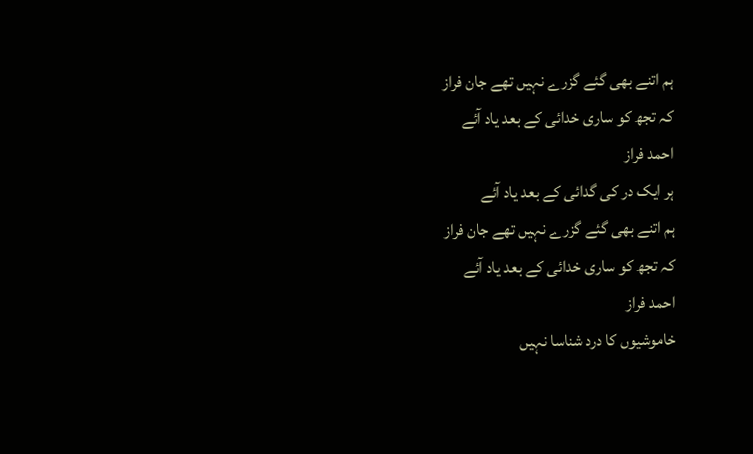ہم اتنے بھی گئے گزرے نہیں تھے جان فراز
کہ تجھ کو ساری خدائی کے بعد یاد آئے
احمد فراز
ہر ایک در کی گدائی کے بعد یاد آئے
ہم اتنے بھی گئے گزرے نہیں تھے جان فراز
کہ تجھ کو ساری خدائی کے بعد یاد آئے
احمد فراز
خاموشیوں کا درد شناسا نہیں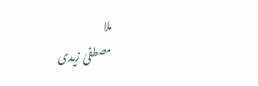ملا
مصطفیٰ زیدی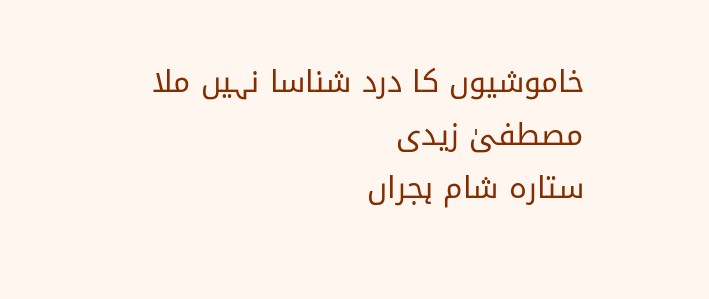خاموشیوں کا درد شناسا نہیں ملا
مصطفیٰ زیدی
ستارہ شام ہجراں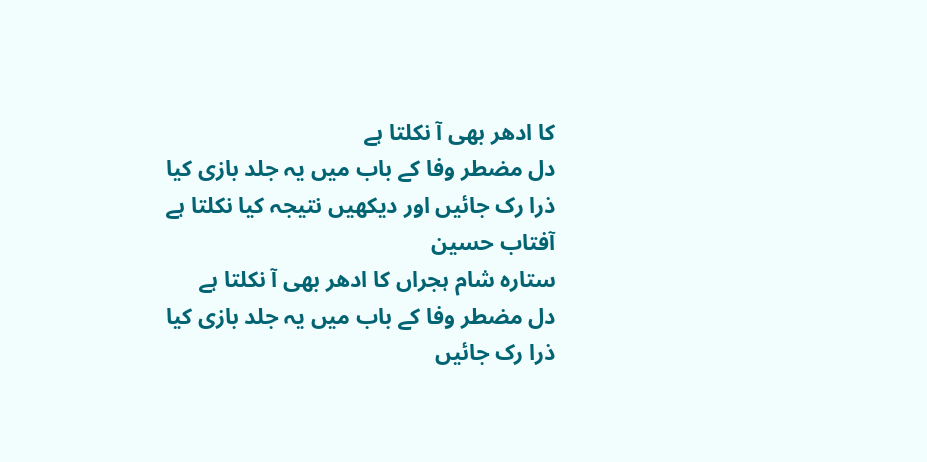کا ادھر بھی آ نکلتا ہے
دل مضطر وفا کے باب میں یہ جلد بازی کیا
ذرا رک جائیں اور دیکھیں نتیجہ کیا نکلتا ہے
آفتاب حسین
ستارہ شام ہجراں کا ادھر بھی آ نکلتا ہے
دل مضطر وفا کے باب میں یہ جلد بازی کیا
ذرا رک جائیں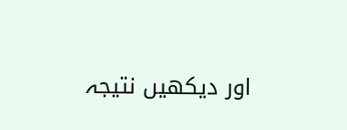اور دیکھیں نتیجہ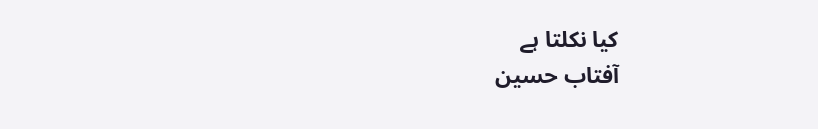کیا نکلتا ہے
آفتاب حسین